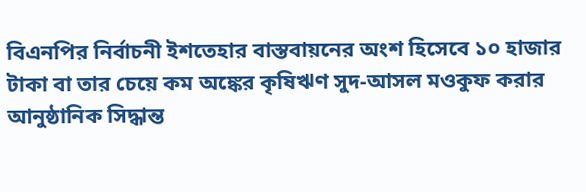বিএনপির নির্বাচনী ইশতেহার বাস্তবায়নের অংশ হিসেবে ১০ হাজার টাকা বা তার চেয়ে কম অঙ্কের কৃষিঋণ সুদ-আসল মওকুফ করার আনুষ্ঠানিক সিদ্ধান্ত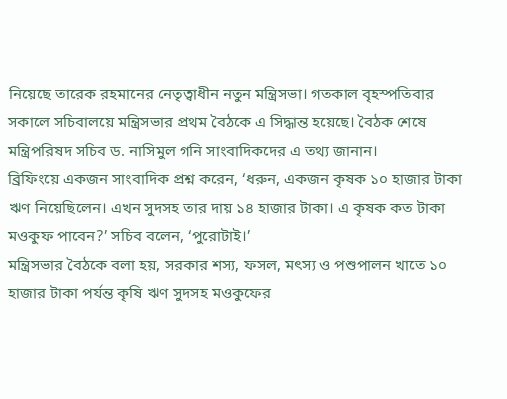নিয়েছে তারেক রহমানের নেতৃত্বাধীন নতুন মন্ত্রিসভা। গতকাল বৃহস্পতিবার সকালে সচিবালয়ে মন্ত্রিসভার প্রথম বৈঠকে এ সিদ্ধান্ত হয়েছে। বৈঠক শেষে মন্ত্রিপরিষদ সচিব ড. নাসিমুল গনি সাংবাদিকদের এ তথ্য জানান।
ব্রিফিংয়ে একজন সাংবাদিক প্রশ্ন করেন, ‘ধরুন, একজন কৃষক ১০ হাজার টাকা ঋণ নিয়েছিলেন। এখন সুদসহ তার দায় ১৪ হাজার টাকা। এ কৃষক কত টাকা মওকুফ পাবেন?’ সচিব বলেন, ‘পুরোটাই।’
মন্ত্রিসভার বৈঠকে বলা হয়, সরকার শস্য, ফসল, মৎস্য ও পশুপালন খাতে ১০ হাজার টাকা পর্যন্ত কৃষি ঋণ সুদসহ মওকুফের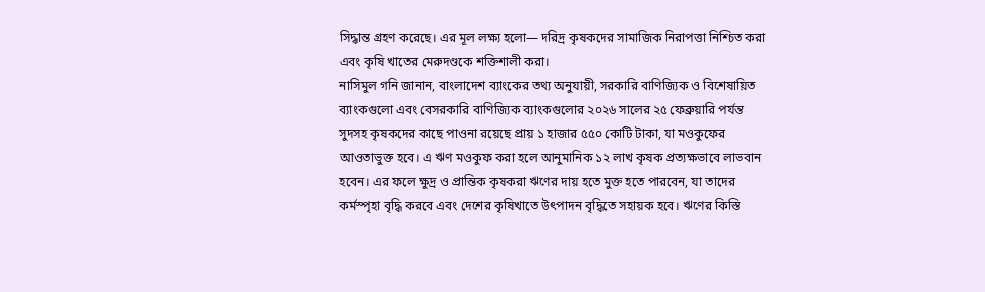সিদ্ধান্ত গ্রহণ করেছে। এর মূল লক্ষ্য হলো— দরিদ্র কৃষকদের সামাজিক নিরাপত্তা নিশ্চিত করা এবং কৃষি খাতের মেরুদণ্ডকে শক্তিশালী করা।
নাসিমুল গনি জানান, বাংলাদেশ ব্যাংকের তথ্য অনুযায়ী, সরকারি বাণিজ্যিক ও বিশেষায়িত ব্যাংকগুলো এবং বেসরকারি বাণিজ্যিক ব্যাংকগুলোর ২০২৬ সালের ২৫ ফেব্রুয়ারি পর্যন্ত সুদসহ কৃষকদের কাছে পাওনা রয়েছে প্রায় ১ হাজার ৫৫০ কোটি টাকা, যা মওকুফের আওতাভুক্ত হবে। এ ঋণ মওকুফ করা হলে আনুমানিক ১২ লাখ কৃষক প্রত্যক্ষভাবে লাভবান হবেন। এর ফলে ক্ষুদ্র ও প্রান্তিক কৃষকরা ঋণের দায় হতে মুক্ত হতে পারবেন, যা তাদের কর্মস্পৃহা বৃদ্ধি করবে এবং দেশের কৃষিখাতে উৎপাদন বৃদ্ধিতে সহায়ক হবে। ঋণের কিস্তি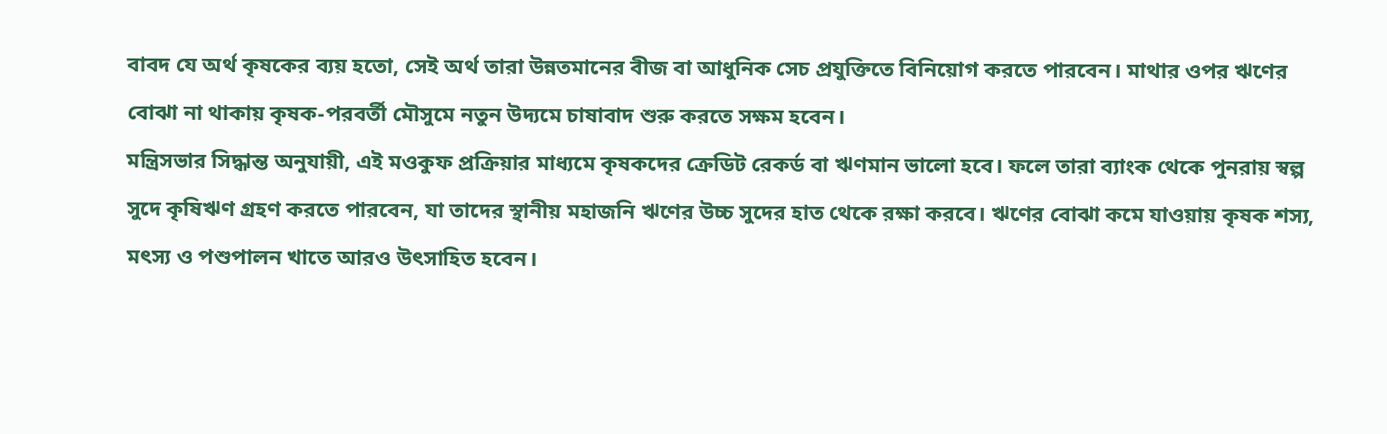বাবদ যে অর্থ কৃষকের ব্যয় হতো, সেই অর্থ তারা উন্নতমানের বীজ বা আধুনিক সেচ প্রযুক্তিতে বিনিয়োগ করতে পারবেন। মাথার ওপর ঋণের বোঝা না থাকায় কৃষক-পরবর্তী মৌসুমে নতুন উদ্যমে চাষাবাদ শুরু করতে সক্ষম হবেন।
মন্ত্রিসভার সিদ্ধান্ত অনুযায়ী, এই মওকুফ প্রক্রিয়ার মাধ্যমে কৃষকদের ক্রেডিট রেকর্ড বা ঋণমান ভালো হবে। ফলে তারা ব্যাংক থেকে পুনরায় স্বল্প সুদে কৃষিঋণ গ্রহণ করতে পারবেন, যা তাদের স্থানীয় মহাজনি ঋণের উচ্চ সুদের হাত থেকে রক্ষা করবে। ঋণের বোঝা কমে যাওয়ায় কৃষক শস্য, মৎস্য ও পশুপালন খাতে আরও উৎসাহিত হবেন।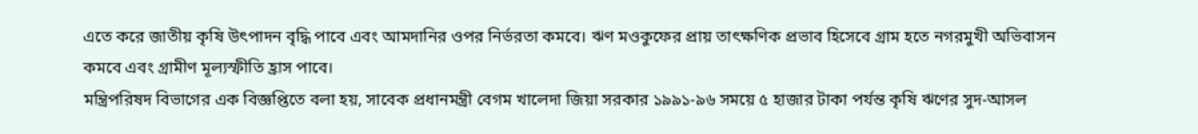এতে করে জাতীয় কৃষি উৎপাদন বৃদ্ধি পাবে এবং আমদানির ওপর নির্ভরতা কমবে। ঋণ মওকুফের প্রায় তাৎক্ষণিক প্রভাব হিসেবে গ্রাম হতে নগরমুখী অভিবাসন কমবে এবং গ্রামীণ মূল্যস্ফীতি হ্রাস পাবে।
মন্ত্রিপরিষদ বিভাগের এক বিজ্ঞপ্তিতে বলা হয়, সাবেক প্রধানমন্ত্রী বেগম খালেদা জিয়া সরকার ১৯৯১-৯৬ সময়ে ৫ হাজার টাকা পর্যন্ত কৃষি ঋণের সুদ-আসল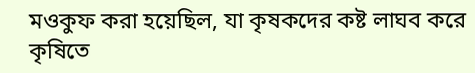মওকুফ করা হয়েছিল, যা কৃষকদের কষ্ট লাঘব করে কৃষিতে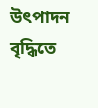উৎপাদন বৃদ্ধিতে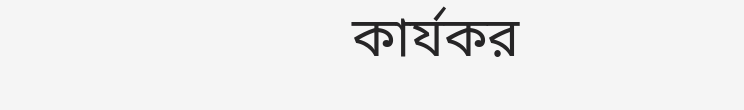কার্যকর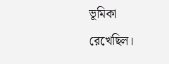ভূমিকা রেখেছিল।